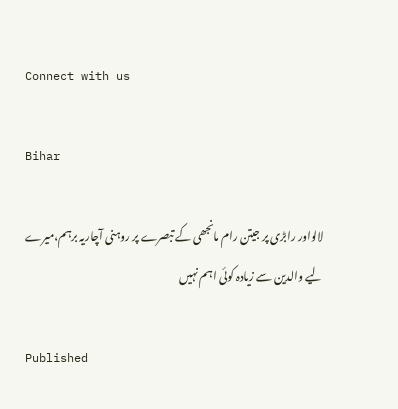Connect with us

Bihar

لالواور رابڑی پر جیتن رام مانجھی کے تبصرے پر روہنی آچاریہ برہم،میرے لیے والدین سے زیادہ کوئی اہم نہیں

Published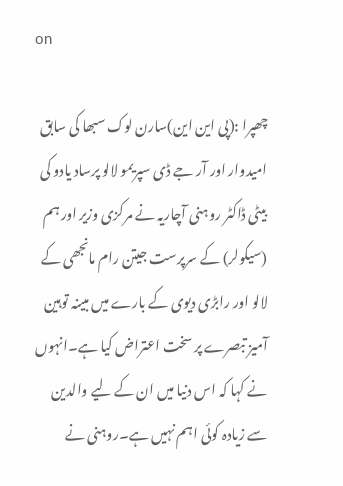on

چھپرا :(پی این این)سارن لوک سبھا کی سابق امیدوار اور آر جے ڈی سپریمو لالو پرساد یادو کی بیٹی ڈاکٹر روہنی آچاریہ نے مرکزی وزیر اور ہم (سیکولر) کے سرپرست جیتن رام مانجھی کے لالو اور رابڑی دیوی کے بارے میں مبینہ توہین آمیز تبصرے پر سخت اعتراض کیا ہے۔انہوں نے کہا کہ اس دنیا میں ان کے لیے والدین سے زیادہ کوئی اہم نہیں ہے۔روہنی نے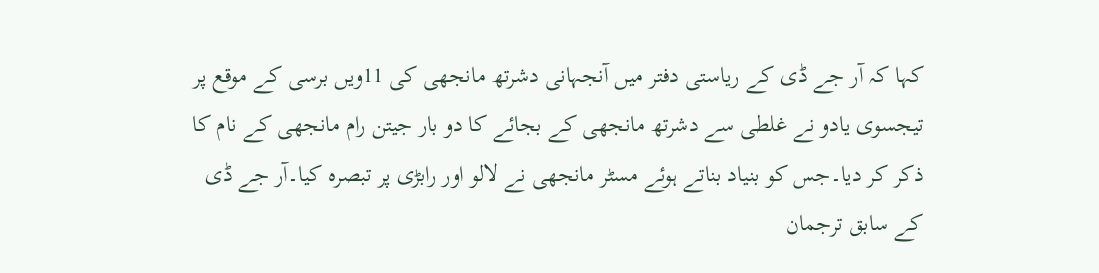کہا کہ آر جے ڈی کے ریاستی دفتر میں آنجہانی دشرتھ مانجھی کی 11ویں برسی کے موقع پر تیجسوی یادو نے غلطی سے دشرتھ مانجھی کے بجائے کا دو بار جیتن رام مانجھی کے نام کا ذکر کر دیا۔جس کو بنیاد بناتے ہوئے مسٹر مانجھی نے لالو اور رابڑی پر تبصرہ کیا۔آر جے ڈی کے سابق ترجمان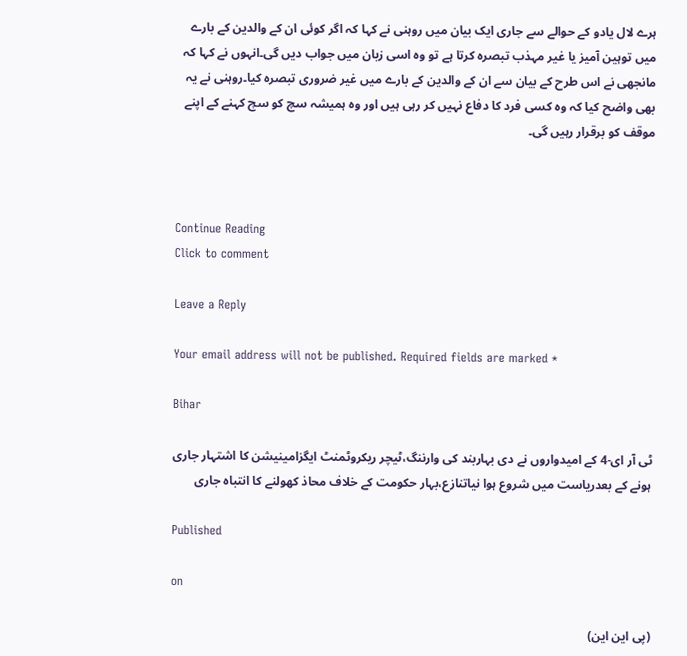ہرے لال یادو کے حوالے سے جاری ایک بیان میں روہنی نے کہا کہ اگر کوئی ان کے والدین کے بارے میں توہین آمیز یا غیر مہذب تبصرہ کرتا ہے تو وہ اسی زبان میں جواب دیں گی۔انہوں نے کہا کہ مانجھی نے اس طرح کے بیان سے ان کے والدین کے بارے میں غیر ضروری تبصرہ کیا۔روہنی نے یہ بھی واضح کیا کہ وہ کسی فرد کا دفاع نہیں کر رہی ہیں اور وہ ہمیشہ سچ کو سچ کہنے کے اپنے موقف کو برقرار رہیں گی۔



Continue Reading
Click to comment

Leave a Reply

Your email address will not be published. Required fields are marked *

Bihar

ٹی آر ای-4 کے امیدواروں نے دی بہاربند کی وارننگ،ٹیچر ریکروٹمنٹ ایگزامینیشن کا اشتہار جاری ہونے کے بعدریاست میں شروع ہوا نیاتنازع،بہار حکومت کے خلاف محاذ کھولنے کا انتباہ جاری

Published

on

(پی این این)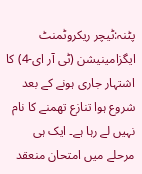پٹنہ:ٹیچر ریکروٹمنٹ ایگزامینیشن (ٹی آر ای-4) کا اشتہار جاری ہونے کے بعد شروع ہوا تنازع تھمنے کا نام نہیں لے رہا ہے۔ ایک ہی مرحلے میں امتحان منعقد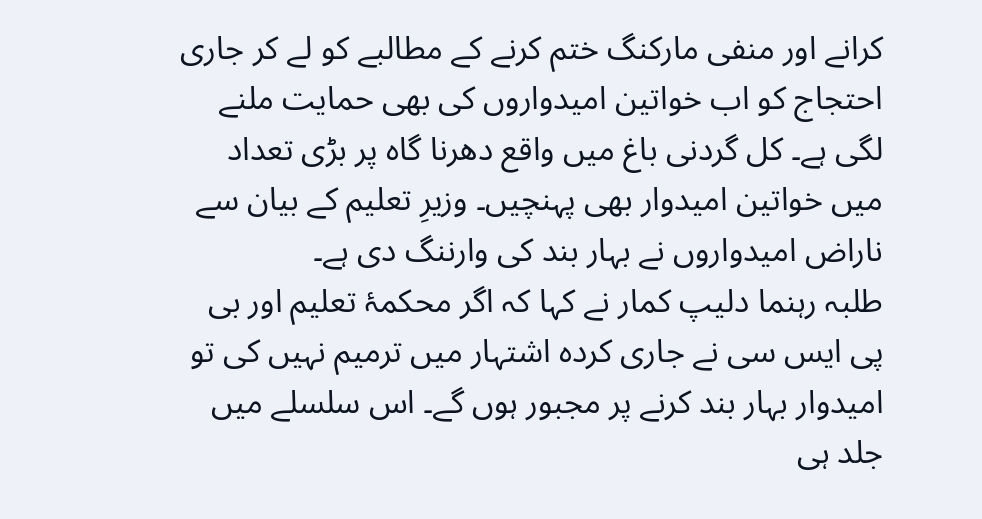کرانے اور منفی مارکنگ ختم کرنے کے مطالبے کو لے کر جاری احتجاج کو اب خواتین امیدواروں کی بھی حمایت ملنے لگی ہے۔ کل گردنی باغ میں واقع دھرنا گاہ پر بڑی تعداد میں خواتین امیدوار بھی پہنچیں۔ وزیرِ تعلیم کے بیان سے ناراض امیدواروں نے بہار بند کی وارننگ دی ہے۔
طلبہ رہنما دلیپ کمار نے کہا کہ اگر محکمۂ تعلیم اور بی پی ایس سی نے جاری کردہ اشتہار میں ترمیم نہیں کی تو امیدوار بہار بند کرنے پر مجبور ہوں گے۔ اس سلسلے میں جلد ہی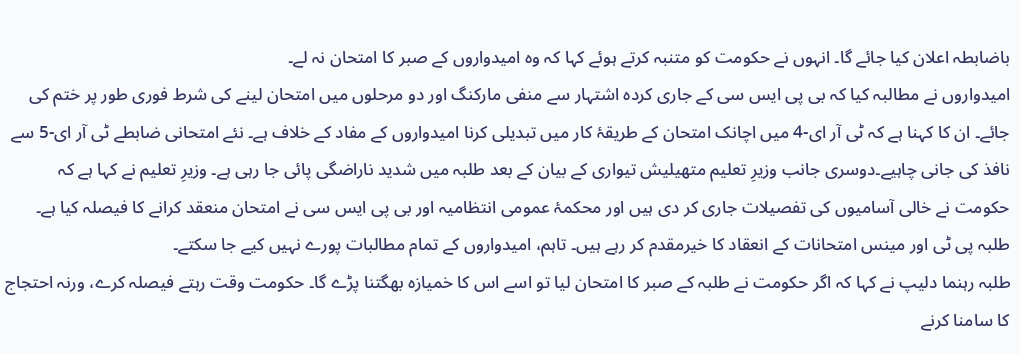باضابطہ اعلان کیا جائے گا۔ انہوں نے حکومت کو متنبہ کرتے ہوئے کہا کہ وہ امیدواروں کے صبر کا امتحان نہ لے۔
امیدواروں نے مطالبہ کیا کہ بی پی ایس سی کے جاری کردہ اشتہار سے منفی مارکنگ اور دو مرحلوں میں امتحان لینے کی شرط فوری طور پر ختم کی جائے۔ ان کا کہنا ہے کہ ٹی آر ای-4 میں اچانک امتحان کے طریقۂ کار میں تبدیلی کرنا امیدواروں کے مفاد کے خلاف ہے۔ نئے امتحانی ضابطے ٹی آر ای-5 سے نافذ کی جانی چاہیے۔دوسری جانب وزیرِ تعلیم متھیلیش تیواری کے بیان کے بعد طلبہ میں شدید ناراضگی پائی جا رہی ہے۔ وزیرِ تعلیم نے کہا ہے کہ حکومت نے خالی آسامیوں کی تفصیلات جاری کر دی ہیں اور محکمۂ عمومی انتظامیہ اور بی پی ایس سی نے امتحان منعقد کرانے کا فیصلہ کیا ہے۔ طلبہ پی ٹی اور مینس امتحانات کے انعقاد کا خیرمقدم کر رہے ہیں۔ تاہم، امیدواروں کے تمام مطالبات پورے نہیں کیے جا سکتے۔
طلبہ رہنما دلیپ نے کہا کہ اگر حکومت نے طلبہ کے صبر کا امتحان لیا تو اسے اس کا خمیازہ بھگتنا پڑے گا۔ حکومت وقت رہتے فیصلہ کرے، ورنہ احتجاج کا سامنا کرنے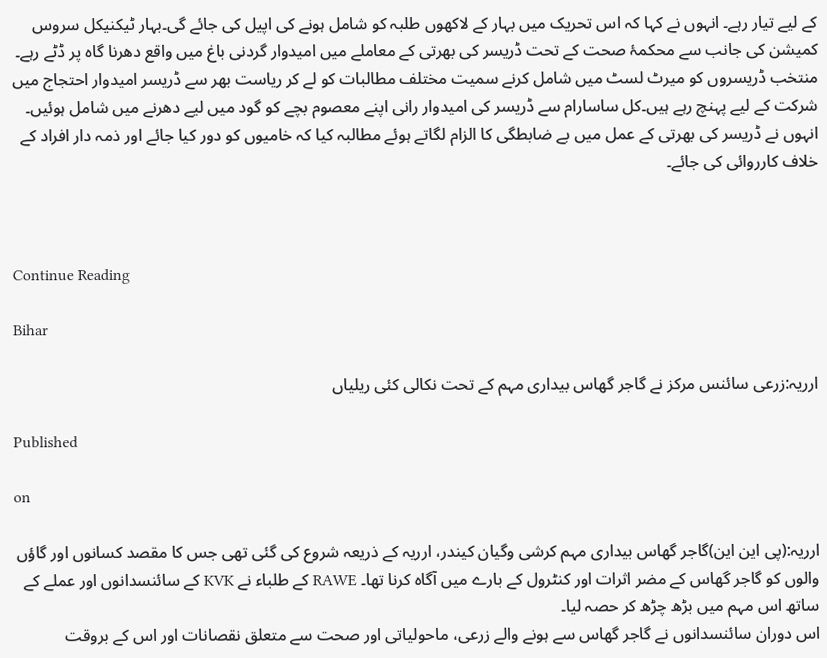کے لیے تیار رہے۔ انہوں نے کہا کہ اس تحریک میں بہار کے لاکھوں طلبہ کو شامل ہونے کی اپیل کی جائے گی۔بہار ٹیکنیکل سروس کمیشن کی جانب سے محکمۂ صحت کے تحت ڈریسر کی بھرتی کے معاملے میں امیدوار گردنی باغ میں واقع دھرنا گاہ پر ڈٹے رہے۔ منتخب ڈریسروں کو میرٹ لسٹ میں شامل کرنے سمیت مختلف مطالبات کو لے کر ریاست بھر سے ڈریسر امیدوار احتجاج میں شرکت کے لیے پہنچ رہے ہیں۔کل ساسارام سے ڈریسر کی امیدوار رانی اپنے معصوم بچے کو گود میں لیے دھرنے میں شامل ہوئیں۔ انہوں نے ڈریسر کی بھرتی کے عمل میں بے ضابطگی کا الزام لگاتے ہوئے مطالبہ کیا کہ خامیوں کو دور کیا جائے اور ذمہ دار افراد کے خلاف کارروائی کی جائے۔



Continue Reading

Bihar

ارریہ:زرعی سائنس مرکز نے گاجر گھاس بیداری مہم کے تحت نکالی کئی ریلیاں

Published

on

ارریہ:(پی این این)گاجر گھاس بیداری مہم کرشی وگیان کیندر، ارریہ کے ذریعہ شروع کی گئی تھی جس کا مقصد کسانوں اور گاؤں والوں کو گاجر گھاس کے مضر اثرات اور کنٹرول کے بارے میں آگاہ کرنا تھا۔ RAWE کے طلباء نے KVK کے سائنسدانوں اور عملے کے ساتھ اس مہم میں بڑھ چڑھ کر حصہ لیا۔
اس دوران سائنسدانوں نے گاجر گھاس سے ہونے والے زرعی، ماحولیاتی اور صحت سے متعلق نقصانات اور اس کے بروقت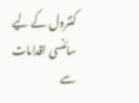کنٹرول کے لیے سائنسی اقدامات سے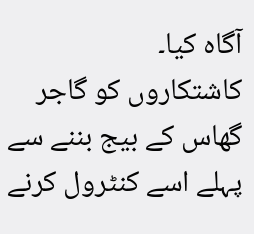آگاہ کیا۔
کاشتکاروں کو گاجر گھاس کے بیج بننے سے پہلے اسے کنٹرول کرنے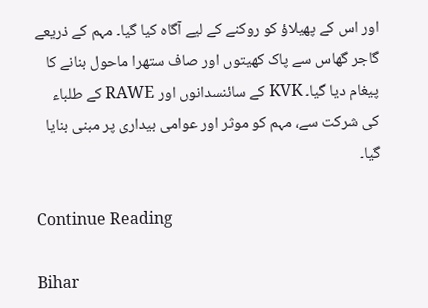اور اس کے پھیلاؤ کو روکنے کے لیے آگاہ کیا گیا۔ مہم کے ذریعے گاجر گھاس سے پاک کھیتوں اور صاف ستھرا ماحول بنانے کا پیغام دیا گیا۔ KVK کے سائنسدانوں اور RAWE کے طلباء کی شرکت سے، مہم کو موثر اور عوامی بیداری پر مبنی بنایا گیا۔

Continue Reading

Bihar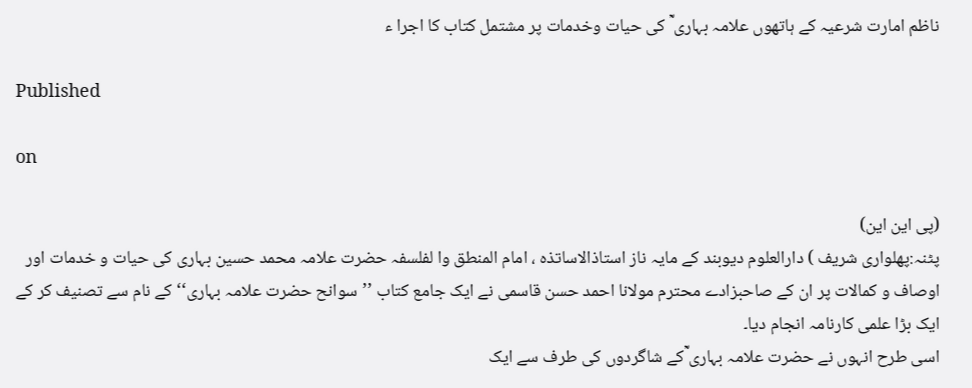ناظم امارت شرعیہ کے ہاتھوں علامہ بہاری ؒ کی حیات وخدمات پر مشتمل کتاب کا اجرا ء

Published

on

(پی این این)
پٹنہ:پھلواری شریف ) دارالعلوم دیوبند کے مایہ ناز استاذالاساتذہ ، امام المنطق وا لفلسفہ حضرت علامہ محمد حسین بہاری کی حیات و خدمات اور اوصاف و کمالات پر ان کے صاحبزادے محترم مولانا احمد حسن قاسمی نے ایک جامع کتاب ’’سوانح حضرت علامہ بہاری‘‘ کے نام سے تصنیف کر کے ایک بڑا علمی کارنامہ انجام دیا۔
اسی طرح انہوں نے حضرت علامہ بہاری ؒکے شاگردوں کی طرف سے ایک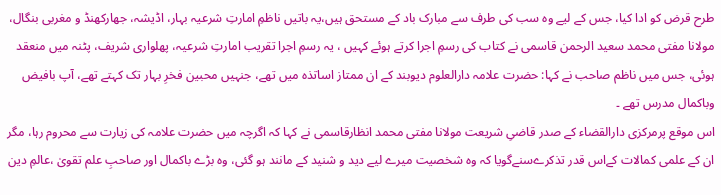طرح قرض کو ادا کیا، جس کے لیے وہ سب کی طرف سے مبارک باد کے مستحق ہیں،یہ باتیں ناظمِ امارتِ شرعیہ بہار، اڈیشہ، جھارکھنڈ و مغربی بنگال، مولانا مفتی محمد سعید الرحمن قاسمی نے کتاب کی رسمِ اجرا کرتے ہوئے کہیں ، یہ رسمِ اجرا تقریب امارتِ شرعیہ، پھلواری شریف، پٹنہ میں منعقد ہوئی، جس میں ناظم صاحب نے کہا: حضرت علامہ دارالعلوم دیوبند کے ان ممتاز اساتذہ میں تھے، جنہیں محبین فخرِ بہار تک کہتے تھے، آپ بافیض وباکمال مدرس تھے ۔
اس موقع پرمرکزی دارالقضاء کے صدر قاضیِ شریعت مولانا مفتی محمد انظارقاسمی نے کہا کہ اگرچہ میں حضرت علامہ کی زیارت سے محروم رہا، مگر ان کے علمی کمالات کےاس قدر تذکرےسنےگویا کہ وہ شخصیت میرے لیے دید و شنید کے مانند ہو گئی، وہ بڑے باکمال اور صاحبِ علم تقویٰ ،عالمِ دین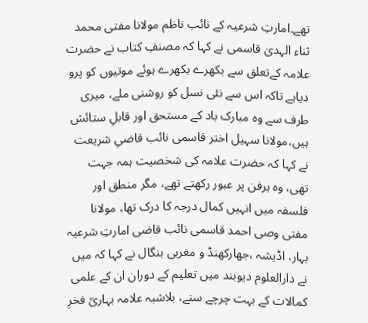تھے۔امارتِ شرعیہ کے نائب ناظم مولانا مفتی محمد ثناء الہدیٰ قاسمی نے کہا کہ مصنفِ کتاب نے حضرت علامہ کےتعلق سے بکھرے بکھرے ہوئے موتیوں کو پرو دیاہے تاکہ اس سے نئی نسل کو روشنی ملے، میری طرف سے وہ مبارک باد کے مستحق اور قابلِ ستائش ہیں،مولانا سہیل اختر قاسمی نائب قاضیِ شریعت نے کہا کہ حضرت علامہ کی شخصیت ہمہ جہت تھی، وہ ہرفن پر عبور رکھتے تھے، مگر منطق اور فلسفہ میں انہیں کمال درجہ کا درک تھا، مولانا مفتی وصی احمد قاسمی نائب قاضی امارتِ شرعیہ بہار، اڈیشہ ،جھارکھنڈ و مغربی بنگال نے کہا کہ میں نے دارالعلوم دیوبند میں تعلیم کے دوران ان کے علمی کمالات کے بہت چرچے سنے، بلاشبہ علامہ بہاریؒ فخرِ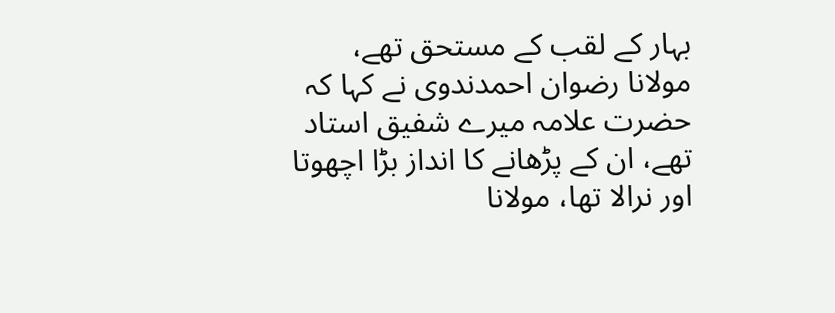بہار کے لقب کے مستحق تھے، مولانا رضوان احمدندوی نے کہا کہ حضرت علامہ میرے شفیق استاد تھے، ان کے پڑھانے کا انداز بڑا اچھوتا اور نرالا تھا، مولانا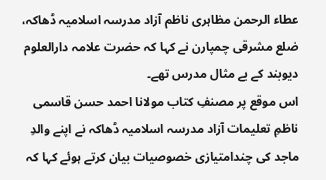عطاء الرحمن مظاہری ناظم آزاد مدرسہ اسلامیہ ڈھاکہ، ضلع مشرقی چمپارن نے کہا کہ حضرت علامہ دارالعلوم دیوبند کے بے مثال مدرس تھے۔
اس موقع پر مصنفِ کتاب مولانا احمد حسن قاسمی ناظمِ تعلیمات آزاد مدرسہ اسلامیہ ڈھاکہ نے اپنے والدِ ماجد کی چندامتیازی خصوصیات بیان کرتے ہوئے کہا کہ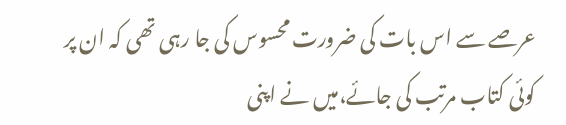عرصے سے اس بات کی ضرورت محسوس کی جا رہی تھی کہ ان پر کوئی کتاب مرتب کی جائے،میں نے اپنی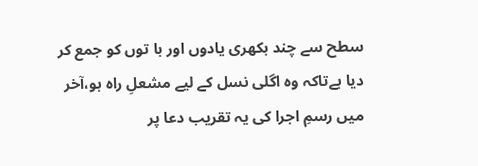سطح سے چند بکھری یادوں اور با توں کو جمع کر دیا ہےتاکہ وہ اگلی نسل کے لیے مشعلِ راہ ہو،آخر میں رسمِ اجرا کی یہ تقریب دعا پر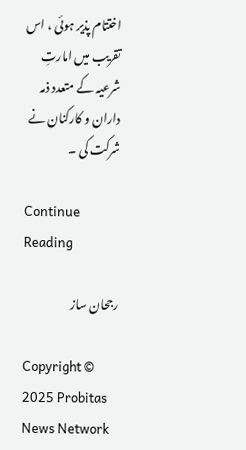اختتام پذیر ہوئی ، اس تقریب میں امارتِ شرعیہ کے متعدد ذمہ داران و کارکنان نے شرکت کی ۔

Continue Reading

رجحان ساز

Copyright © 2025 Probitas News Network